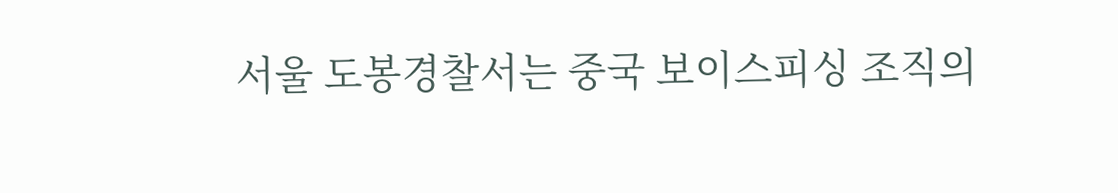서울 도봉경찰서는 중국 보이스피싱 조직의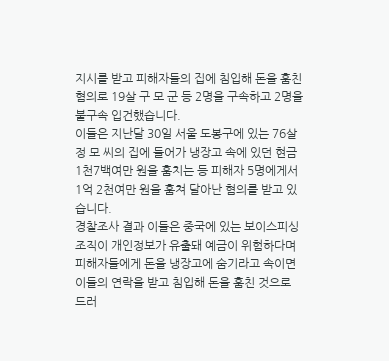지시를 받고 피해자들의 집에 침입해 돈을 훔친 혐의로 19살 구 모 군 등 2명을 구속하고 2명을 불구속 입건했습니다.
이들은 지난달 30일 서울 도봉구에 있는 76살 정 모 씨의 집에 들어가 냉장고 속에 있던 현금 1천7백여만 원을 훔치는 등 피해자 5명에게서 1억 2천여만 원을 훔쳐 달아난 혐의를 받고 있습니다.
경찰조사 결과 이들은 중국에 있는 보이스피싱 조직이 개인정보가 유출돼 예금이 위험하다며 피해자들에게 돈을 냉장고에 숨기라고 속이면 이들의 연락을 받고 침입해 돈을 훔친 것으로 드러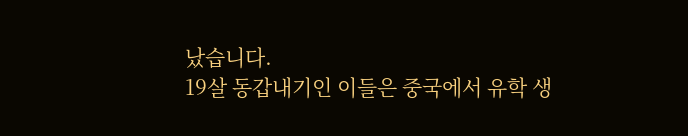났습니다.
19살 동갑내기인 이들은 중국에서 유학 생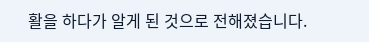활을 하다가 알게 된 것으로 전해졌습니다.